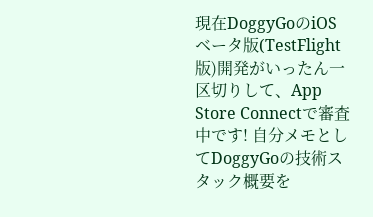現在DoggyGoのiOSベータ版(TestFlight版)開発がいったん一区切りして、App Store Connectで審査中です! 自分メモとしてDoggyGoの技術スタック概要を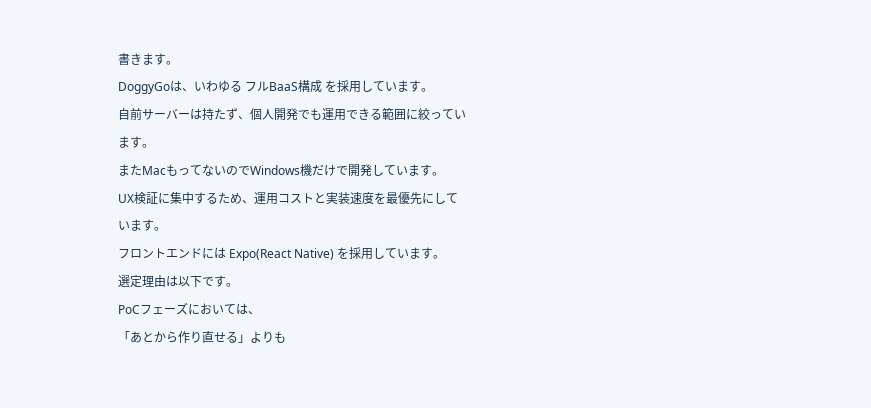書きます。
DoggyGoは、いわゆる フルBaaS構成 を採用しています。
自前サーバーは持たず、個人開発でも運用できる範囲に絞っています。
またMacもってないのでWindows機だけで開発しています。
UX検証に集中するため、運用コストと実装速度を最優先にしています。
フロントエンドには Expo(React Native) を採用しています。
選定理由は以下です。
PoCフェーズにおいては、
「あとから作り直せる」よりも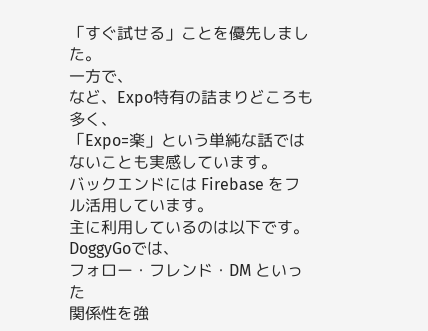「すぐ試せる」ことを優先しました。
一方で、
など、Expo特有の詰まりどころも多く、
「Expo=楽」という単純な話ではないことも実感しています。
バックエンドには Firebase をフル活用しています。
主に利用しているのは以下です。
DoggyGoでは、
フォロー・フレンド・DM といった
関係性を強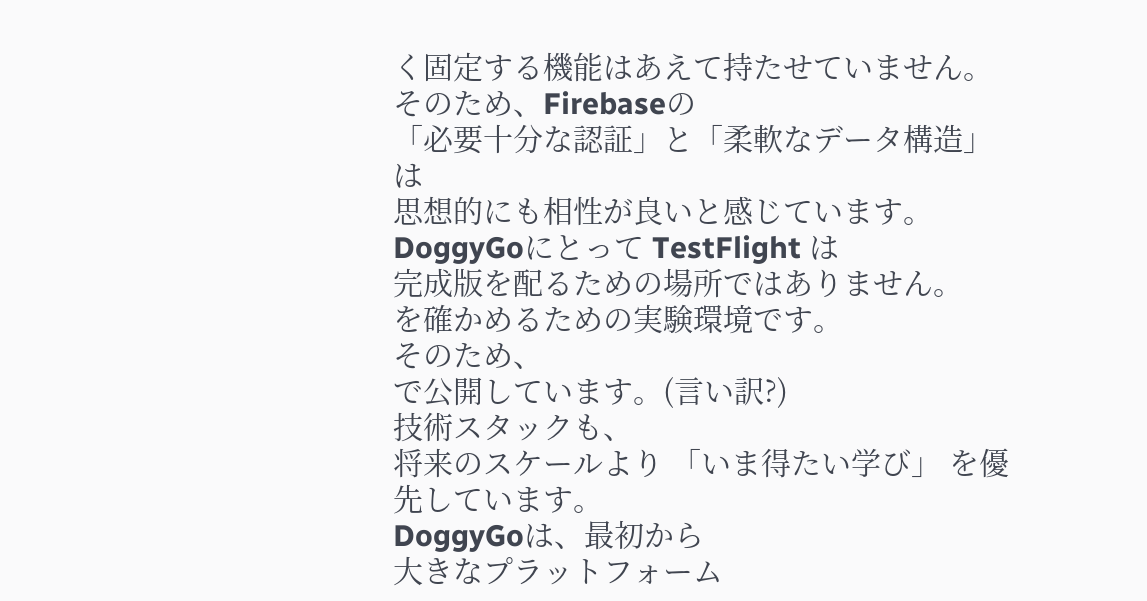く固定する機能はあえて持たせていません。
そのため、Firebaseの
「必要十分な認証」と「柔軟なデータ構造」は
思想的にも相性が良いと感じています。
DoggyGoにとって TestFlight は
完成版を配るための場所ではありません。
を確かめるための実験環境です。
そのため、
で公開しています。(言い訳?)
技術スタックも、
将来のスケールより 「いま得たい学び」 を優先しています。
DoggyGoは、最初から
大きなプラットフォーム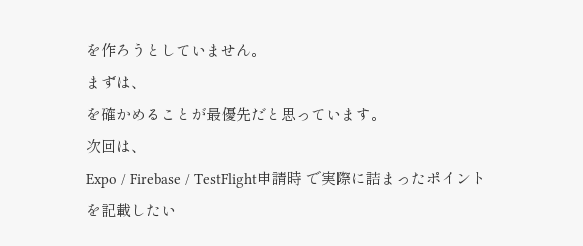を作ろうとしていません。
まずは、
を確かめることが最優先だと思っています。
次回は、
Expo / Firebase / TestFlight申請時 で実際に詰まったポイント
を記載したい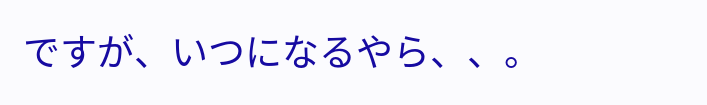ですが、いつになるやら、、。